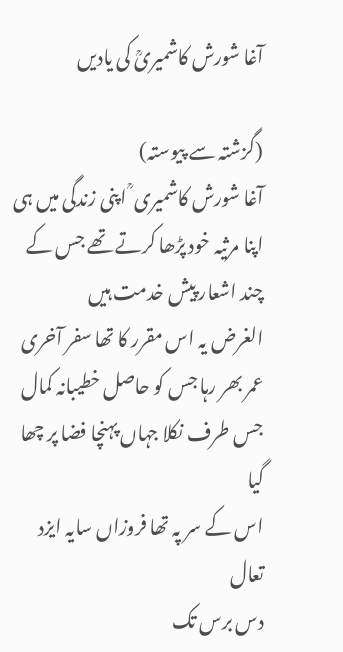آغا شورش کاشمیریؒ کی یادیں

(گزشتہ سے پیوستہ)
آغا شورش کاشمیری ؒ اپنی زندگی میں ہی اپنا مرثیہ خود پڑھا کرتے تھے جس کے چند اشعار پیش خدمت ہیں
الغرض یہ اس مقرر کا تھا سفر آخری
عمر بھر رہا جس کو حاصل خطیبانہ کمال
جس طرف نکلا جہاں پہنچا فضا پر چھا گیا
اس کے سر پہ تھا فروزاں سایہ ایزد تعال
دس برس تک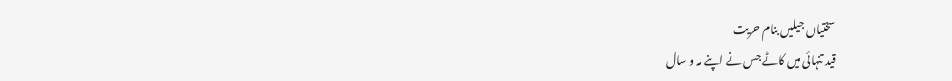سختیاں جیلیں بنام حریت
قید تنہائی میں کاٹے جس نے اپنے مہ و سال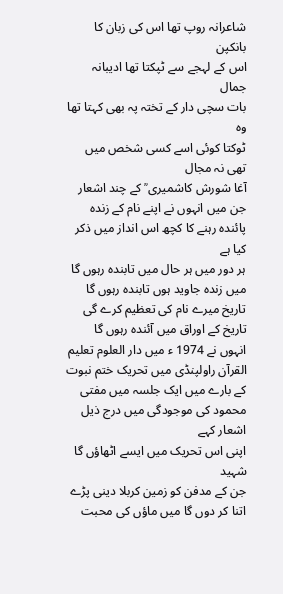شاعرانہ روپ تھا اس کی زبان کا بانکپن
اس کے لہجے سے ٹپکتا تھا ادیبانہ جمال
بات سچی دار کے تختہ پہ بھی کہتا تھا وہ
ٹوکتا کوئی اسے کسی شخص میں تھی نہ مجال
آغا شورش کاشمیری ؒ کے چند اشعار جن میں انہوں نے اپنے نام کے زندہ پائندہ رہنے کا کچھ اس انداز میں ذکر کیا ہے
ہر دور میں ہر حال میں تابندہ رہوں گا
میں زندہ جاوید ہوں تابندہ رہوں گا
تاریخ میرے نام کی تعظیم کرے گی
تاریخ کے اوراق میں آئندہ رہوں گا
انہوں نے 1974 ء میں دار العلوم تعلیم القرآن راولپنڈی میں تحریک ختم نبوت کے بارے میں ایک جلسہ میں مفتی محمود کی موجودگی میں درج ذیل اشعار کہے
اپنی اس تحریک میں ایسے اٹھاؤں گا شہید
جن کے مدفن کو زمین کربلا دینی پڑے
اتنا کر دوں گا میں ماؤں کی محبت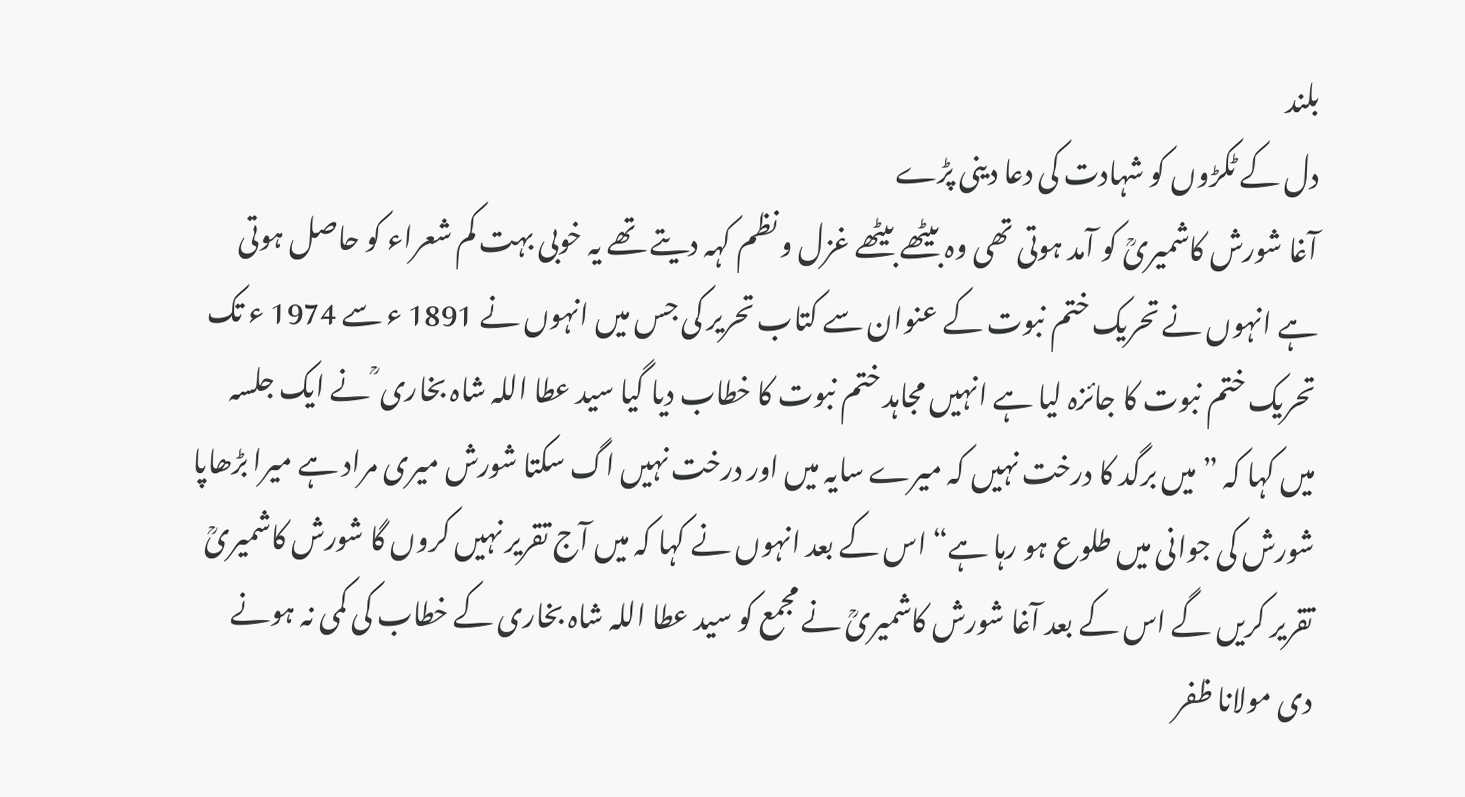بلند
دل کے ٹکڑوں کو شہادت کی دعا دینی پڑے
آغا شورش کاشمیریؒ کو آمد ہوتی تھی وہ بیٹھے بیٹھے غزل و نظم کہہ دیتے تھے یہ خوبی بہت کم شعراء کو حاصل ہوتی ہے انہوں نے تحریک ختم نبوت کے عنوان سے کتاب تحریر کی جس میں انہوں نے 1891 ء سے 1974 ء تک تحریک ختم نبوت کا جائزہ لیا ہے انہیں مجاہد ختم نبوت کا خطاب دیا گیا سید عطا اللہ شاہ بخاری ؒ نے ایک جلسہ میں کہا کہ ”میں برگد کا درخت نہیں کہ میرے سایہ میں اور درخت نہیں اگ سکتا شورش میری مراد ہے میرا بڑھاپا شورش کی جوانی میں طلوع ہو رہا ہے“ اس کے بعد انہوں نے کہا کہ میں آج تقریر نہیں کروں گا شورش کاشمیریؒ تقریر کریں گے اس کے بعد آغا شورش کاشمیریؒ نے مجمع کو سید عطا اللہ شاہ بخاری کے خطاب کی کمی نہ ہونے دی مولانا ظفر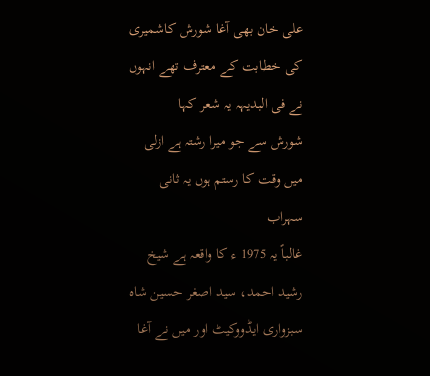علی خان بھی آغا شورش کاشمیری کی خطابت کے معترف تھے انہوں نے فی البدیہہ یہ شعر کہا
شورش سے جو میرا رشتہ ہے ازلی
میں وقت کا رستم ہوں یہ ثانی سہراب
غالباً یہ 1975 ء کا واقعہ ہے شیخ رشید احمد، سید اصغر حسین شاہ سبزواری ایڈووکیٹ اور میں نے آغا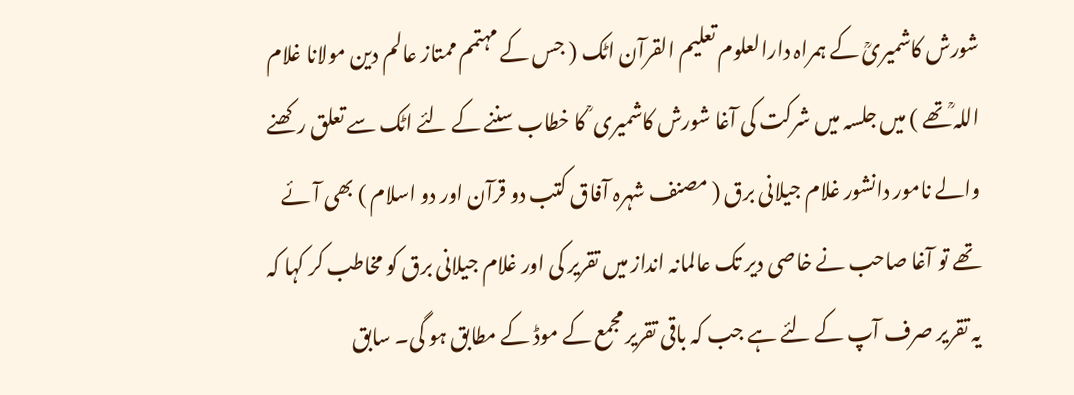شورش کاشمیریؒ کے ہمراہ دارالعلوم تعلیم القرآن اٹک ( جس کے مہتمم ممتاز عالم دین مولانا غلام اللہ ؒتھے ) میں جلسہ میں شرکت کی آغا شورش کاشمیری ؒ کا خطاب سننے کے لئے اٹک سے تعلق رکھنے والے نامور دانشور غلام جیلانی برق ( مصنف شہرہ آفاق کتب دو قرآن اور دو اسلام ) بھی آئے تھے تو آغا صاحب نے خاصی دیر تک عالمانہ انداز میں تقریر کی اور غلام جیلانی برق کو مخاطب کر کہا کہ یہ تقریر صرف آپ کے لئے ہے جب کہ باقی تقریر مجمع کے موڈ کے مطابق ہو گی۔ سابق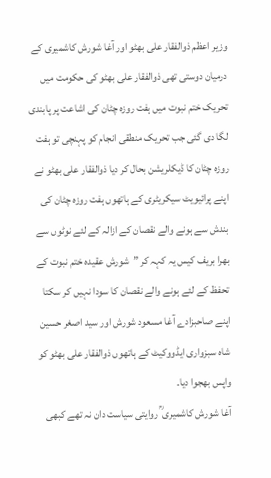وزیر اعظم ذوالفقار علی بھٹو اور آغا شورش کاشمیری کے درمیان دوستی تھی ذوالفقار علی بھٹو کی حکومت میں تحریک ختم نبوت میں ہفت روزہ چٹان کی اشاعت پر پابندی لگا دی گئی جب تحریک منطقی انجام کو پہنچی تو ہفت روزہ چٹان کا ڈیکلریشن بحال کر دیا ذوالفقار علی بھٹو نے اپنے پرائیویٹ سیکریٹری کے ہاتھوں ہفت روزہ چٹان کی بندش سے ہونے والے نقصان کے ازالہ کے لئے نوٹوں سے بھرا بریف کیس یہ کہہ کر ”شورش عقیدہ ختم نبوت کے تحفظ کے لئے ہونے والے نقصان کا سودا نہیں کر سکتا اپنے صاحبزادے آغا مسعود شورش اور سید اصغر حسین شاہ سبزواری ایڈووکیٹ کے ہاتھوں ذوالفقار علی بھٹو کو واپس بھجوا دیا۔
آغا شورش کاشمیری ؒ روایتی سیاست دان نہ تھے کبھی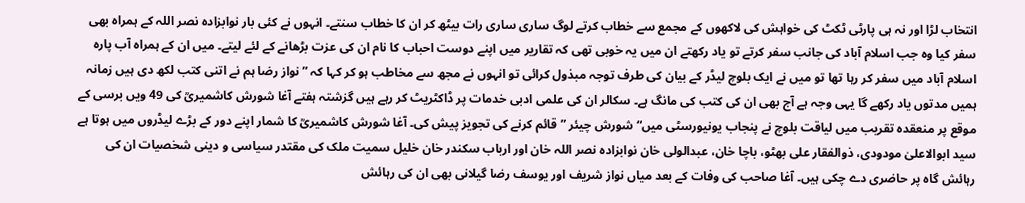انتخاب لڑا اور نہ ہی پارٹی ٹکٹ کی خواہش کی لاکھوں کے مجمع سے خطاب کرتے لوگ ساری ساری رات بیٹھ کر ان کا خطاب سنتے۔ انہوں نے کئی بار نوابزادہ نصر اللہ کے ہمراہ بھی سفر کیا وہ جب اسلام آباد کی جانب سفر کرتے تو یاد رکھتے ان میں یہ خوبی تھی کہ تقاریر میں اپنے دوست احباب کا نام ان کی عزت بڑھانے کے لئے لیتے۔ میں ان کے ہمراہ آب پارہ اسلام آباد میں سفر کر رہا تھا تو میں نے ایک بلوچ لیڈر کے بیان کی طرف توجہ مبذول کرائی تو انہوں نے مجھ سے مخاطب ہو کر کہا کہ ”نواز رضا ہم نے اتنی کتب لکھ دی ہیں زمانہ ہمیں مدتوں یاد رکھے گا یہی وجہ ہے آج بھی ان کی کتب کی مانگ ہے۔ سکالر ان کی علمی ادبی خدمات پر ڈاکٹریٹ کر رہے ہیں گزشتہ ہفتے آغا شورش کاشمیریؒ کی 49 ویں برسی کے موقع پر منعقدہ تقریب میں لیاقت بلوچ نے پنجاب یونیورسٹی میں“ شورش چیئر ”قائم کرنے کی تجویز پیش کی۔ آغا شورش کاشمیریؒ کا شمار اپنے دور کے بڑے لیڈروں میں ہوتا ہے سید ابوالاعلیٰ مودودی، ذوالفقار علی بھٹو، باچا خان، عبدالولی خان نوابزادہ نصر اللہ خان اور ارباب سکندر خان خلیل سمیت ملک کی مقتدر سیاسی و دینی شخصیات ان کی رہائش گاہ پر حاضری دے چکی ہیں۔ آغا صاحب کی وفات کے بعد میاں نواز شریف اور یوسف رضا گیلانی بھی ان کی رہائش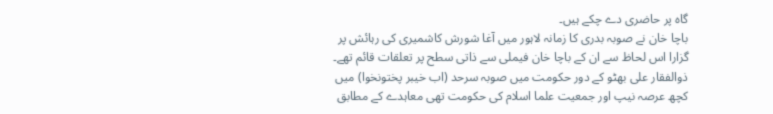گاہ پر حاضری دے چکے ہیں۔
باچا خان نے صوبہ بدری کا زمانہ لاہور میں آغا شورش کاشمیری کی رہائش پر گزارا اس لحاظ سے ان کے باچا خان فیملی سے ذاتی سطح پر تعلقات قائم تھے۔ ذوالفقار علی بھٹو کے دور حکومت میں صوبہ سرحد (اب خیبر پختونخوا) میں کچھ عرصہ نیپ اور جمعیت علما اسلام کی حکومت تھی معاہدے کے مطابق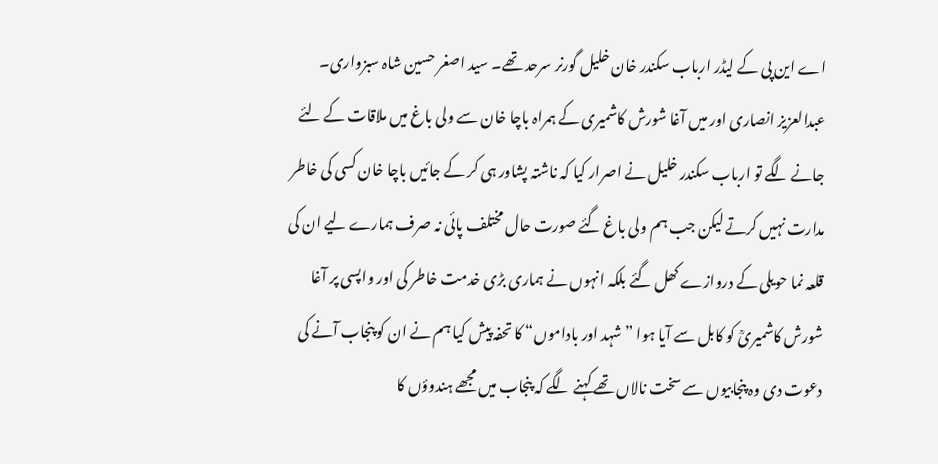اے این پی کے لیڈر ارباب سکندر خان خلیل گورنر سرحد تھے۔ سید اصغر حسین شاہ سبزواری۔ عبدالعزیز انصاری اور میں آغا شورش کاشمیری کے ہمراہ باچا خان سے ولی باغ میں ملاقات کے لئے جانے لگے تو ارباب سکندر خلیل نے اصرار کیا کہ ناشتہ پشاور ہی کر کے جائیں باچا خان کسی کی خاطر مدارت نہیں کرتے لیکن جب ہم ولی باغ گئے صورت حال مختلف پائی نہ صرف ہمارے لیے ان کی قلعہ نما حویلی کے دروازے کھل گئے بلکہ انہوں نے ہماری بڑی خدمت خاطر کی اور واپسی پر آغا شورش کاشمیریؒ کو کابل سے آیا ہوا ”شہد اور باداموں“ کا تحفہ پیش کیا ہم نے ان کو پنجاب آنے کی دعوت دی وہ پنجابیوں سے سخت نالاں تھے کہنے لگے کہ پنجاب میں مجھے ہندوؤں کا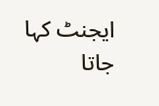ایجنٹ کہا جاتا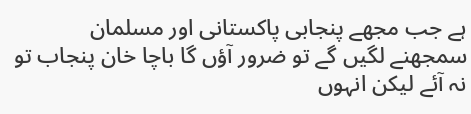ہے جب مجھے پنجابی پاکستانی اور مسلمان سمجھنے لگیں گے تو ضرور آؤں گا باچا خان پنجاب تو نہ آئے لیکن انہوں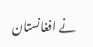نے افغانستان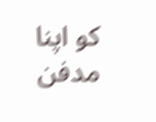کو اپنا مدفن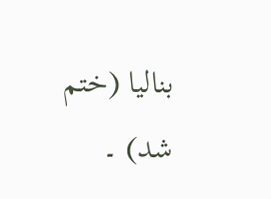بنالیا (ختم شد) ۔